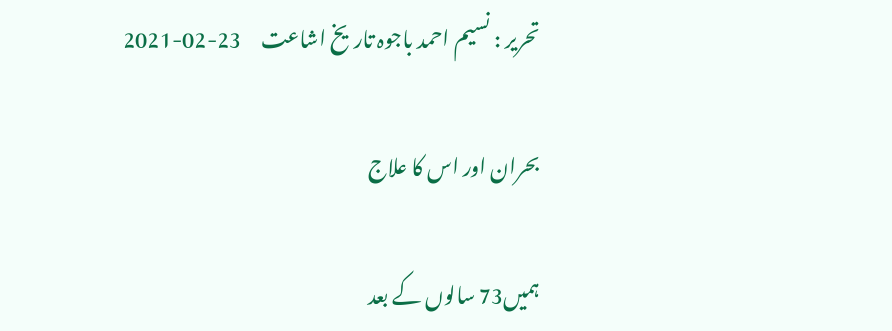تحریر : نسیم احمد باجوہ تاریخ اشاعت     23-02-2021

بحران اور اس کا علاج

ہمیں73 سالوں کے بعد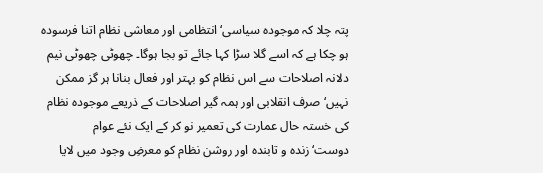پتہ چلا کہ موجودہ سیاسی‘ انتظامی اور معاشی نظام اتنا فرسودہ ہو چکا ہے کہ اسے گلا سڑا کہا جائے تو بجا ہوگا۔ چھوٹی چھوٹی نیم دلانہ اصلاحات سے اس نظام کو بہتر اور فعال بنانا ہر گز ممکن نہیں‘ صرف انقلابی اور ہمہ گیر اصلاحات کے ذریعے موجودہ نظام کی خستہ حال عمارت کی تعمیر نو کر کے ایک نئے عوام دوست‘زندہ و تابندہ اور روشن نظام کو معرضِ وجود میں لایا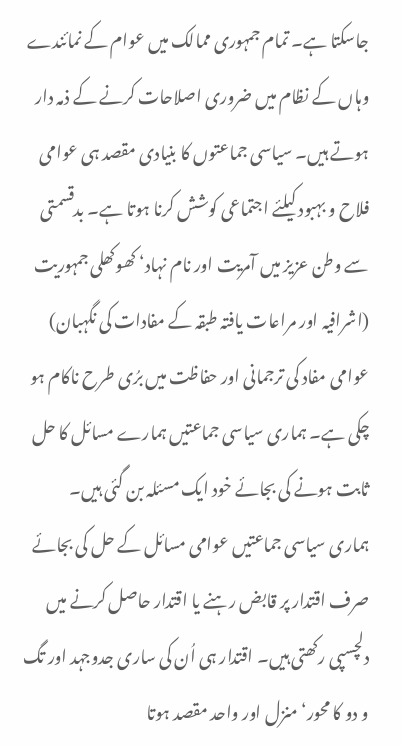جاسکتا ہے۔ تمام جمہوری ممالک میں عوام کے نمائندے وہاں کے نظام میں ضروری اصلاحات کرنے کے ذمہ دار ہوتے ہیں۔ سیاسی جماعتوں کا بنیادی مقصد ہی عوامی فلاح و بہبود کیلئے اجتماعی کوشش کرنا ہوتا ہے۔ بدقسمتی سے وطن عزیز میں آمریت اور نام نہاد‘ کھوکھلی جمہوریت (اشرافیہ اور مراعات یافتہ طبقہ کے مفادات کی نگہبان) عوامی مفاد کی ترجمانی اور حفاظت میں برُی طرح ناکام ہو چکی ہے۔ ہماری سیاسی جماعتیں ہمارے مسائل کا حل ثابت ہونے کی بجائے خود ایک مسئلہ بن گئی ہیں۔
ہماری سیاسی جماعتیں عوامی مسائل کے حل کی بجائے صرف اقتدار پر قابض رہنے یا اقتدار حاصل کرنے میں دلچسپی رکھتی ہیں۔ اقتدار ہی اُن کی ساری جدوجہد اور تگ و دو کا محور‘ منزل اور واحد مقصد ہوتا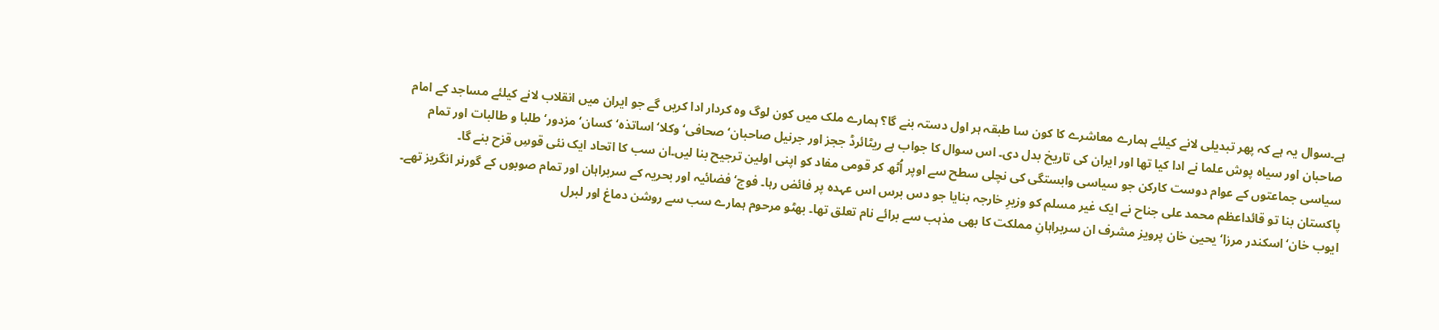ہے۔سوال یہ ہے کہ پھر تبدیلی لانے کیلئے ہمارے معاشرے کا کون سا طبقہ ہر اول دستہ بنے گا؟ ہمارے ملک میں کون لوگ وہ کردار ادا کریں گے جو ایران میں انقلاب لانے کیلئے مساجد کے امام صاحبان اور سیاہ پوش علما نے ادا کیا تھا اور ایران کی تاریخ بدل دی۔ اس سوال کا جواب ہے ریٹائرڈ ججز اور جرنیل صاحبان‘ صحافی‘ وکلا‘ اساتذہ‘ کسان‘ مزدور‘ طلبا و طالبات اور تمام سیاسی جماعتوں کے عوام دوست کارکن جو سیاسی وابستگی کی نچلی سطح سے اوپر اُٹھ کر قومی مفاد کو اپنی اولین ترجیح بنا لیں۔ان سب کا اتحاد ایک نئی قوسِ قزح بنے گا۔
پاکستان بنا تو قائداعظم محمد علی جناح نے ایک غیر مسلم کو وزیرِ خارجہ بنایا جو دس برس اس عہدہ پر فائض رہا۔ فوج‘ فضائیہ اور بحریہ کے سربراہان اور تمام صوبوں کے گورنر انگریز تھے۔ ایوب خان‘اسکندر مرزا‘ یحییٰ خان پرویز مشرف ان سربراہانِ مملکت کا بھی مذہب سے برائے نام تعلق تھا۔ بھٹو مرحوم ہمارے سب سے روشن دماغ اور لبرل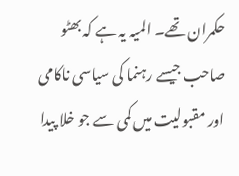حکمران تھے۔ المیہ یہ ہے کہ بھٹو صاحب جیسے رہنما کی سیاسی ناکامی اور مقبولیت میں کمی سے جو خلا پیدا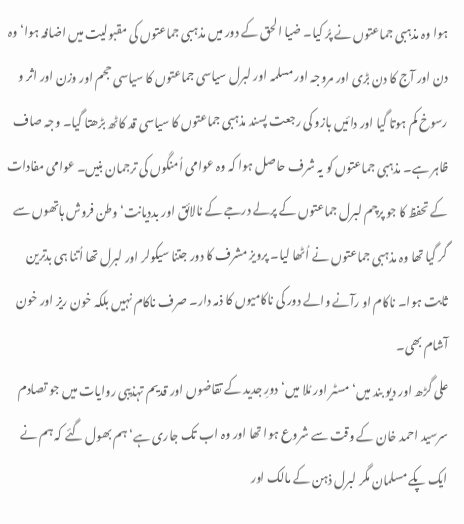ہوا وہ مذہبی جماعتوں نے پرُ کیا۔ ضیا الحق کے دور میں مذہبی جماعتوں کی مقبولیت میں اضافہ ہوا‘ وہ دن اور آج کا دن بڑی اور مروجہ اور مسلمہ اور لبرل سیاسی جماعتوں کا سیاسی حجم اور وزن اور اثر و رسوخ کم ہوتا گیا اور دائیں بازو کی رجعت پسند مذہبی جماعتوں کا سیاسی قد کاٹھ بڑھتا گیا۔ وجہ صاف ظاہر ہے۔ مذہبی جماعتوں کو یہ شرف حاصل ہوا کہ وہ عوامی اُمنگوں کی ترجمان بنیں۔ عوامی مفادات کے تحفظ کا جو پرچم لبرل جماعتوں کے پرلے درجے کے نالائق اور بددیانت‘ وطن فروش ہاتھوں سے گر گیا تھا وہ مذہبی جماعتوں نے اُٹھا لیا۔ پرویز مشرف کا دور جتنا سیکولر اور لبرل تھا اُتنا ہی بدترین ثابت ہوا۔ ناکام او رآنے والے دور کی ناکامیوں کا ذمہ دار۔ صرف ناکام نہیں بلکہ خون ریز اور خون آشام بھی۔
علی گڑھ اور دیو بند میں‘ مسٹر اور مُلا میں‘ دورِ جدید کے تقاضوں اور قدیم تہذیبی روایات میں جو تصادم سرسید احمد خان کے وقت سے شروع ہوا تھا اور وہ اب تک جاری ہے‘ہم بھول گئے کہ ہم نے ایک پکے مسلمان مگر لبرل ذہن کے مالک اور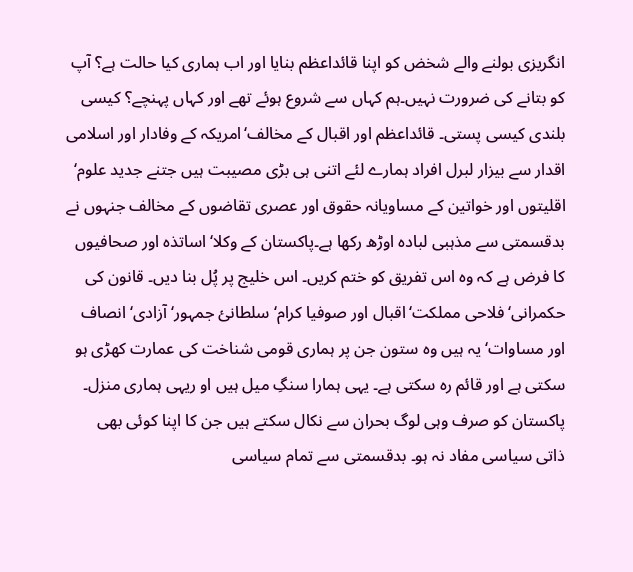انگریزی بولنے والے شخض کو اپنا قائداعظم بنایا اور اب ہماری کیا حالت ہے؟ آپ کو بتانے کی ضرورت نہیں۔ہم کہاں سے شروع ہوئے تھے اور کہاں پہنچے؟ کیسی بلندی کیسی پستی۔ قائداعظم اور اقبال کے مخالف‘امریکہ کے وفادار اور اسلامی اقدار سے بیزار لبرل افراد ہمارے لئے اتنی ہی بڑی مصیبت ہیں جتنے جدید علوم‘ اقلیتوں اور خواتین کے مساویانہ حقوق اور عصری تقاضوں کے مخالف جنہوں نے بدقسمتی سے مذہبی لبادہ اوڑھ رکھا ہے۔پاکستان کے وکلا‘ اساتذہ اور صحافیوں کا فرض ہے کہ وہ اس تفریق کو ختم کریں۔ اس خلیج پر پُل بنا دیں۔ قانون کی حکمرانی‘ فلاحی مملکت‘اقبال اور صوفیا کرام‘ سلطانیٔ جمہور‘ آزادی‘ انصاف اور مساوات‘ یہ ہیں وہ ستون جن پر ہماری قومی شناخت کی عمارت کھڑی ہو سکتی ہے اور قائم رہ سکتی ہے۔ یہی ہمارا سنگِ میل ہیں او ریہی ہماری منزل۔
پاکستان کو صرف وہی لوگ بحران سے نکال سکتے ہیں جن کا اپنا کوئی بھی ذاتی سیاسی مفاد نہ ہو۔ بدقسمتی سے تمام سیاسی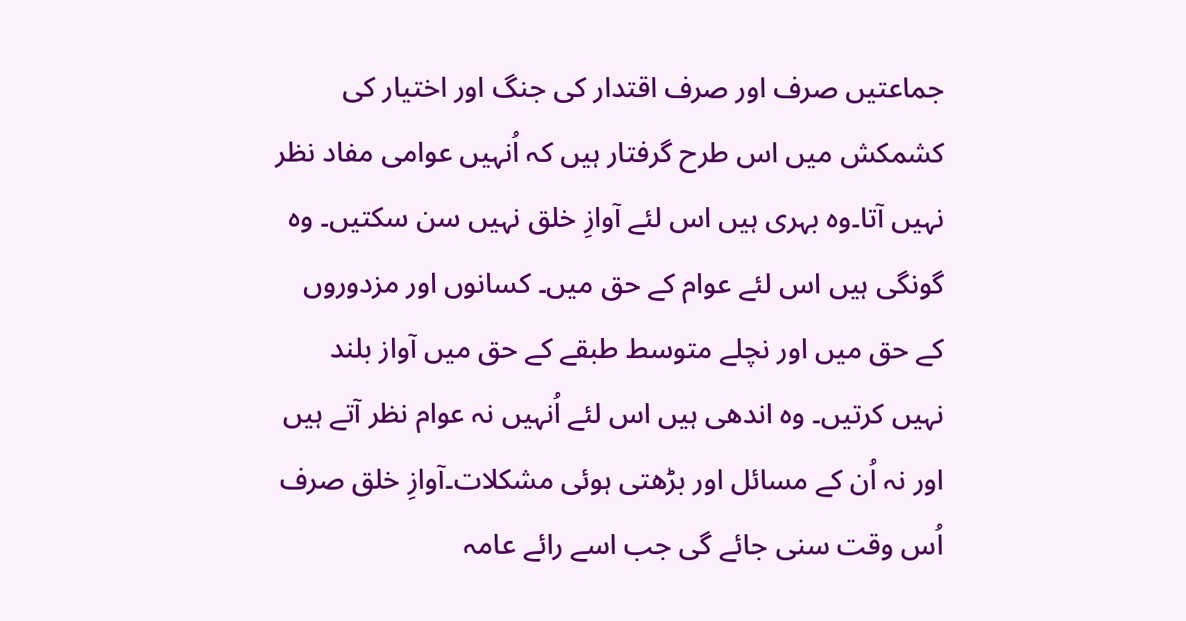جماعتیں صرف اور صرف اقتدار کی جنگ اور اختیار کی کشمکش میں اس طرح گرفتار ہیں کہ اُنہیں عوامی مفاد نظر نہیں آتا۔وہ بہری ہیں اس لئے آوازِ خلق نہیں سن سکتیں۔ وہ گونگی ہیں اس لئے عوام کے حق میں۔ کسانوں اور مزدوروں کے حق میں اور نچلے متوسط طبقے کے حق میں آواز بلند نہیں کرتیں۔ وہ اندھی ہیں اس لئے اُنہیں نہ عوام نظر آتے ہیں اور نہ اُن کے مسائل اور بڑھتی ہوئی مشکلات۔آوازِ خلق صرف اُس وقت سنی جائے گی جب اسے رائے عامہ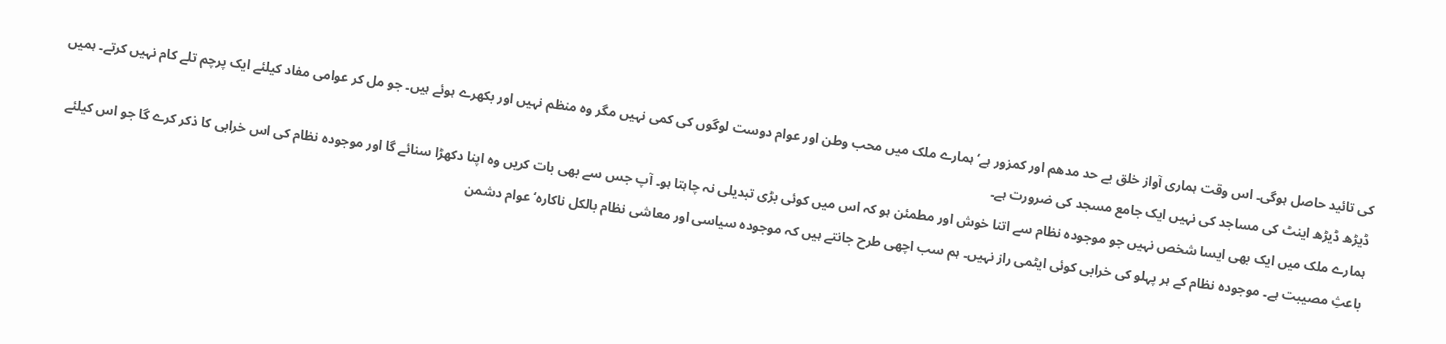کی تائید حاصل ہوگی۔ اس وقت ہماری آواز خلق بے حد مدھم اور کمزور ہے‘ ہمارے ملک میں محب وطن اور عوام دوست لوگوں کی کمی نہیں مگر وہ منظم نہیں اور بکھرے ہوئے ہیں۔ جو مل کر عوامی مفاد کیلئے ایک پرچم تلے کام نہیں کرتے۔ ہمیں ڈیڑھ ڈیڑھ اینٹ کی مساجد کی نہیں ایک جامع مسجد کی ضرورت ہے۔
ہمارے ملک میں ایک بھی ایسا شخص نہیں جو موجودہ نظام سے اتنا خوش اور مطمئن ہو کہ اس میں کوئی بڑی تبدیلی نہ چاہتا ہو۔ آپ جس سے بھی بات کریں وہ اپنا دکھڑا سنائے گا اور موجودہ نظام کی اس خرابی کا ذکر کرے گا جو اس کیلئے باعثِ مصیبت ہے۔ موجودہ نظام کے ہر پہلو کی خرابی کوئی ایٹمی راز نہیں۔ ہم سب اچھی طرح جانتے ہیں کہ موجودہ سیاسی اور معاشی نظام بالکل ناکارہ‘ عوام دشمن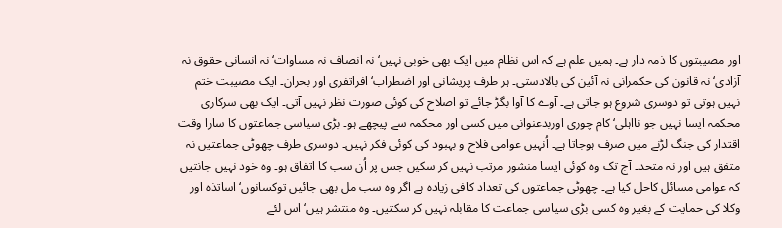اور مصیبتوں کا ذمہ دار ہے۔ ہمیں علم ہے کہ اس نظام میں ایک بھی خوبی نہیں‘ نہ انصاف نہ مساوات‘ نہ انسانی حقوق نہ آزادی‘ نہ قانون کی حکمرانی نہ آئین کی بالادستی۔ ہر طرف پریشانی اور اضطراب‘ افراتفری اور بحران۔ ایک مصیبت ختم نہیں ہوتی تو دوسری شروع ہو جاتی ہے۔ آوے کا آوا بگڑ جائے تو اصلاح کی کوئی صورت نظر نہیں آتی۔ ایک بھی سرکاری محکمہ ایسا نہیں جو نااہلی‘ کام چوری اوربدعنوانی میں کسی اور محکمہ سے پیچھے ہو۔ بڑی سیاسی جماعتوں کا سارا وقت اقتدار کی جنگ لڑنے میں صرف ہوجاتا ہے۔ اُنہیں عوامی فلاح و بہبود کی کوئی فکر نہیں۔ دوسری طرف چھوٹی جماعتیں نہ متفق ہیں اور نہ متحد۔ آج تک وہ کوئی ایسا منشور مرتب نہیں کر سکیں جس پر اُن سب کا اتفاق ہو۔ وہ خود نہیں جانتیں کہ عوامی مسائل کاحل کیا ہے۔ چھوٹی جماعتوں کی تعداد کافی زیادہ ہے اگر وہ سب مل بھی جائیں توکسانوں‘اساتذہ اور وکلا کی حمایت کے بغیر وہ کسی بڑی سیاسی جماعت کا مقابلہ نہیں کر سکتیں۔ وہ منتشر ہیں‘ اس لئے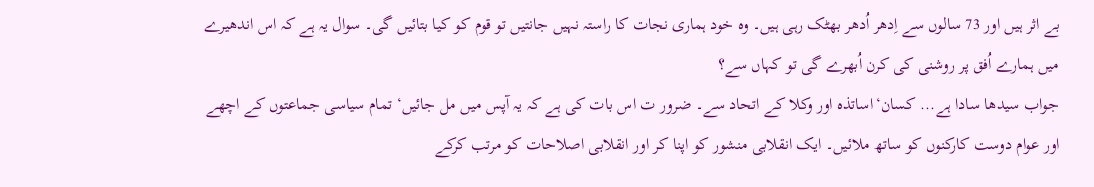بے اثر ہیں اور 73 سالوں سے اِدھر اُدھر بھٹک رہی ہیں۔ وہ خود ہماری نجات کا راستہ نہیں جانتیں تو قوم کو کیا بتائیں گی۔ سوال یہ ہے کہ اس اندھیرے میں ہمارے اُفق پر روشنی کی کرن اُبھرے گی تو کہاں سے؟
جواب سیدھا سادا ہے... کسان‘اساتذہ اور وکلا کے اتحاد سے۔ ضرور ت اس بات کی ہے کہ یہ آپس میں مل جائیں‘ تمام سیاسی جماعتوں کے اچھے اور عوام دوست کارکنوں کو ساتھ ملائیں۔ ایک انقلابی منشور کو اپنا کر اور انقلابی اصلاحات کو مرتب کرکے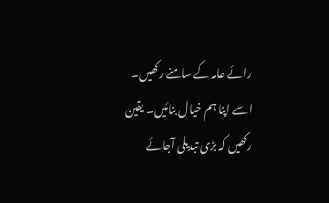رائے عامہ کے سامنے رکھیں۔ اسے اپنا ہم خیال بنائیں۔ یقین رکھیں کہ بڑی تبدیلی آجائے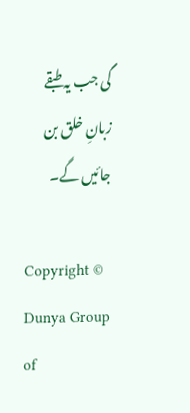گی جب یہ طبقے زبانِ خلق بن جائیں گے۔

Copyright © Dunya Group of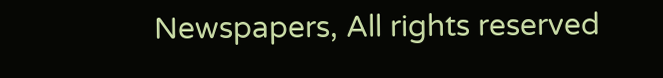Newspapers, All rights reserved